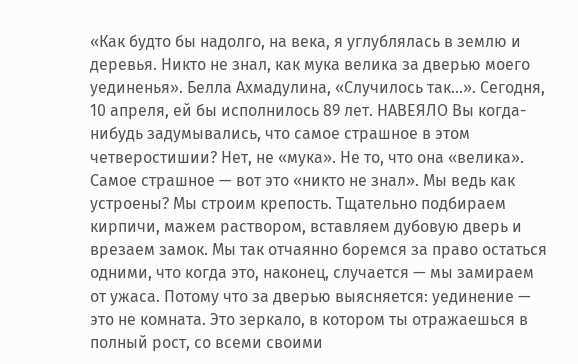«Как будто бы надолго, на века, я углублялась в землю и деревья. Никто не знал, как мука велика за дверью моего уединенья». Белла Ахмадулина, «Случилось так...». Сегодня, 10 апреля, ей бы исполнилось 89 лет. НАВЕЯЛО Вы когда-нибудь задумывались, что самое страшное в этом четверостишии? Нет, не «мука». Не то, что она «велика». Самое страшное — вот это «никто не знал». Мы ведь как устроены? Мы строим крепость. Тщательно подбираем кирпичи, мажем раствором, вставляем дубовую дверь и врезаем замок. Мы так отчаянно боремся за право остаться одними, что когда это, наконец, случается — мы замираем от ужаса. Потому что за дверью выясняется: уединение — это не комната. Это зеркало, в котором ты отражаешься в полный рост, со всеми своими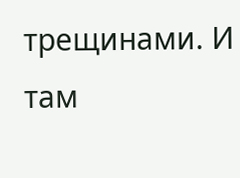трещинами. И там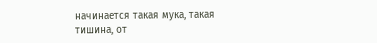начинается такая мука, такая тишина, от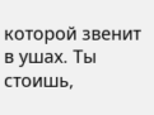которой звенит в ушах. Ты стоишь,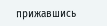прижавшись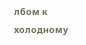лбом к холодному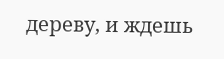дереву, и ждешь